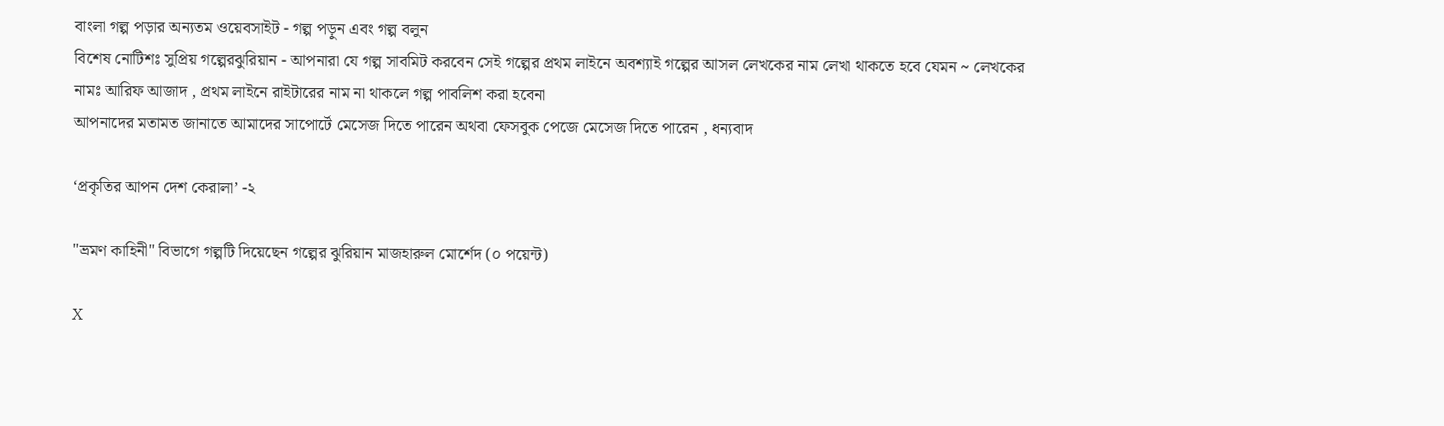বাংলা গল্প পড়ার অন্যতম ওয়েবসাইট - গল্প পড়ুন এবং গল্প বলুন
বিশেষ নোটিশঃ সুপ্রিয় গল্পেরঝুরিয়ান - আপনারা যে গল্প সাবমিট করবেন সেই গল্পের প্রথম লাইনে অবশ্যাই গল্পের আসল লেখকের নাম লেখা থাকতে হবে যেমন ~ লেখকের নামঃ আরিফ আজাদ , প্রথম লাইনে রাইটারের নাম না থাকলে গল্প পাবলিশ করা হবেনা
আপনাদের মতামত জানাতে আমাদের সাপোর্টে মেসেজ দিতে পারেন অথবা ফেসবুক পেজে মেসেজ দিতে পারেন , ধন্যবাদ

‘প্রকৃতির আপন দেশ কেরালা’ -২

"ভ্রমণ কাহিনী" বিভাগে গল্পটি দিয়েছেন গল্পের ঝুরিয়ান মাজহারুল মোর্শেদ (০ পয়েন্ট)

X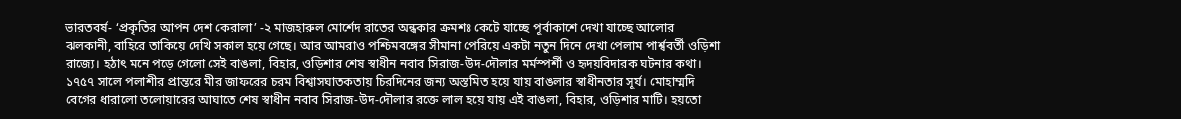ভারতবর্ষ- ‘প্রকৃতির আপন দেশ কেরালা’ -২ মাজহারুল মোর্শেদ রাতের অন্ধকার ক্রমশঃ কেটে যাচ্ছে পূর্বাকাশে দেখা যাচ্ছে আলোর ঝলকানী, বাহিরে তাকিয়ে দেখি সকাল হয়ে গেছে। আর আমরাও পশ্চিমবঙ্গের সীমানা পেরিয়ে একটা নতুন দিনে দেখা পেলাম পার্শ্ববর্তী ওড়িশা রাজ্যে। হঠাৎ মনে পড়ে গেলো সেই বাঙলা, বিহার, ওড়িশার শেষ স্বাধীন নবাব সিরাজ-উদ-দৌলার মর্মস্পর্শী ও হৃদয়বিদারক ঘটনার কথা। ১৭৫৭ সালে পলাশীর প্রান্তরে মীর জাফরের চরম বিশ্বাসঘাতকতায় চিরদিনের জন্য অস্তমিত হয়ে যায় বাঙলার স্বাধীনতার সূর্য। মোহাম্মদি বেগের ধারালো তলোয়ারের আঘাতে শেষ স্বাধীন নবাব সিরাজ-উদ-দৌলার রক্তে লাল হয়ে যায় এই বাঙলা, বিহার, ওড়িশার মাটি। হয়তো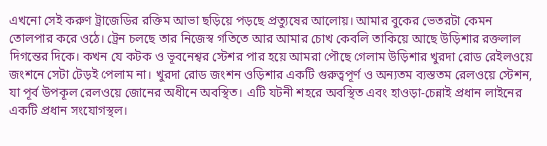এখনো সেই করুণ ট্রাজেডির রক্তিম আভা ছড়িয়ে পড়ছে প্রত্যুষের আলোয়। আমার বুকের ভেতরটা কেমন তোলপার করে ওঠে। ট্রেন চলছে তার নিজেস্ব গতিতে আর আমার চোখ কেবলি তাকিয়ে আছে উড়িশার রক্তলাল দিগন্তের দিকে। কখন যে কটক ও ভূবনেশ্বর স্টেশর পার হয়ে আমরা পৌছে গেলাম উড়িশার খুরদা রোড রেইলওয়ে জংশনে সেটা টেড়ই পেলাম না। খুরদা রোড জংশন ওড়িশার একটি গুরুত্বপূর্ণ ও অন্যতম ব্যস্ততম রেলওয়ে স্টেশন, যা পূর্ব উপকূল রেলওয়ে জোনের অধীনে অবস্থিত। এটি যটনী শহরে অবস্থিত এবং হাওড়া-চেন্নাই প্রধান লাইনের একটি প্রধান সংযোগস্থল।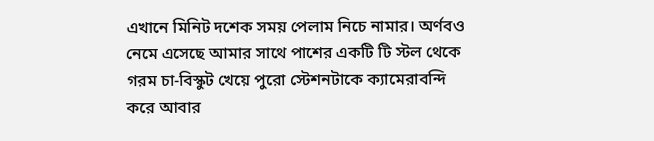এখানে মিনিট দশেক সময় পেলাম নিচে নামার। অর্ণবও নেমে এসেছে আমার সাথে পাশের একটি টি স্টল থেকে গরম চা-বিস্কুট খেয়ে পুরো স্টেশনটাকে ক্যামেরাবন্দি করে আবার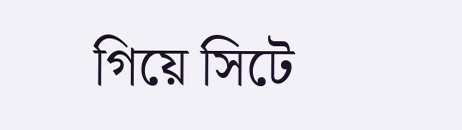গিয়ে সিটে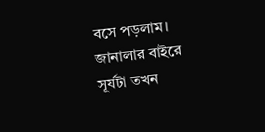বসে পড়লাম। জানালার বাইরে সূর্যটা তখন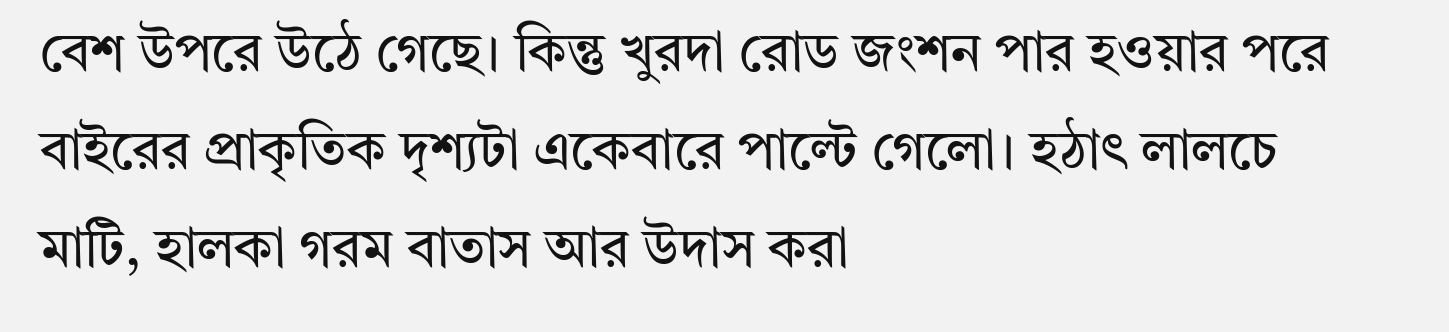বেশ উপরে উঠে গেছে। কিন্তু খুরদা রোড জংশন পার হওয়ার পরে বাইরের প্রাকৃতিক দৃশ্যটা একেবারে পাল্টে গেলো। হঠাৎ লালচে মাটি, হালকা গরম বাতাস আর উদাস করা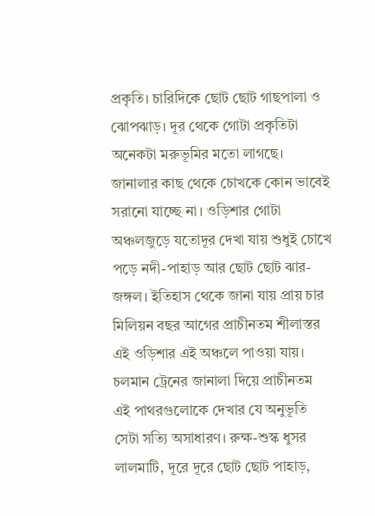প্রকৃতি। চারিদিকে ছোট ছোট গাছপালা ও ঝোপঝাড়। দূর থেকে গোটা প্রকৃতিটা অনেকটা মরুভূমির মতো লাগছে। জানালার কাছ থেকে চোখকে কোন ভাবেই সরানো যাচ্ছে না। ওড়িশার গোটা অঞ্চলজুড়ে যতোদূর দেখা যায় শুধুই চোখে পড়ে নদী-পাহাড় আর ছোট ছোট ঝার-জঙ্গল। ইতিহাস থেকে জানা যায় প্রায় চার মিলিয়ন বছর আগের প্রাচীনতম শীলাস্তর এই ওড়িশার এই অঞ্চলে পাওয়া যায়। চলমান ট্রেনের জানালা দিয়ে প্রাচীনতম এই পাথরগুলোকে দেখার যে অনুভূতি সেটা সত্যি অসাধারণ। রুক্ষ-শুস্ক ধুসর লালমাটি, দূরে দূরে ছোট ছোট পাহাড়,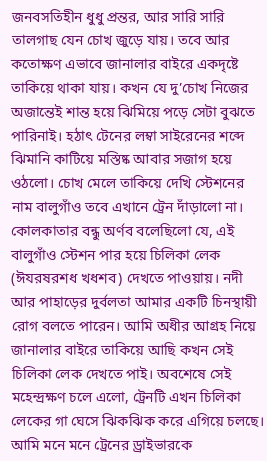জনবসতিহীন ধুধু প্রন্তর, আর সারি সারি তালগাছ যেন চোখ জুড়ে যায়। তবে আর কতোক্ষণ এভাবে জানালার বাইরে একদৃষ্টে তাকিয়ে থাকা যায়। কখন যে দু’চোখ নিজের অজান্তেই শান্ত হয়ে ঝিমিয়ে পড়ে সেটা বুঝতে পারিনাই। হঠাৎ টেনের লম্বা সাইরেনের শব্দে ঝিমানি কাটিয়ে মস্তিষ্ক আবার সজাগ হয়ে ওঠলো। চোখ মেলে তাকিয়ে দেখি স্টেশনের নাম বালুগাঁও তবে এখানে ট্রেন দাঁড়ালো না। কোলকাতার বন্ধু অর্ণব বলেছিলো যে, এই বালুগাঁও স্টেশন পার হয়ে চিলিকা লেক (ঈযরষরশধ খধশব) দেখতে পাওয়ায়। নদী আর পাহাড়ের দুর্বলতা আমার একটি চিনস্থায়ী রোগ বলতে পারেন। আমি অধীর আগ্রহ নিয়ে জানালার বাইরে তাকিয়ে আছি কখন সেই চিলিকা লেক দেখতে পাই। অবশেষে সেই মহেন্দ্রক্ষণ চলে এলো, ট্রেনটি এখন চিলিকা লেকের গা ঘেসে ঝিকঝিক করে এগিয়ে চলছে। আমি মনে মনে ট্রেনের ড্রাইভারকে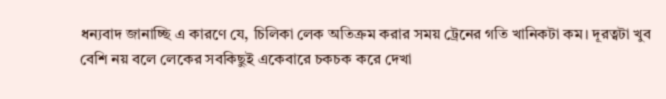ধন্যবাদ জানাচ্ছি এ কারণে যে, চিলিকা লেক অতিক্রম করার সময় ট্রেনের গতি খানিকটা কম। দূরত্বটা খুব বেশি নয় বলে লেকের সবকিছুই একেবারে চকচক করে দেখা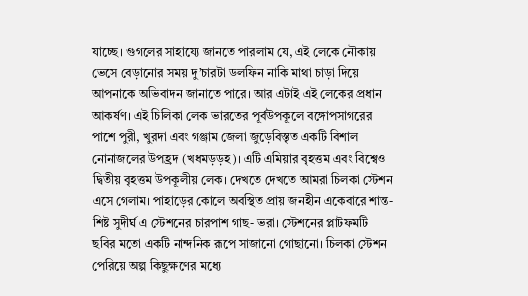যাচ্ছে। গুগলের সাহায্যে জানতে পারলাম যে, এই লেকে নৌকায় ভেসে বেড়ানোর সময় দু’চারটা ডলফিন নাকি মাথা চাড়া দিয়ে আপনাকে অভিবাদন জানাতে পারে। আর এটাই এই লেকের প্রধান আকর্ষণ। এই চিলিকা লেক ভারতের পূর্বউপকূলে বঙ্গোপসাগরের পাশে পুরী, খুরদা এবং গঞ্জাম জেলা জুড়েবিস্তৃত একটি বিশাল নোনাজলের উপহ্রদ (খধমড়ড়হ)। এটি এমিয়ার বৃহত্তম এবং বিশ্বেও দ্বিতীয় বৃহত্তম উপকূলীয় লেক। দেখতে দেখতে আমরা চিলকা স্টেশন এসে গেলাম। পাহাড়ের কোলে অবস্থিত প্রায় জনহীন একেবারে শান্ত-শিষ্ট সুদীর্ঘ এ স্টেশনের চারপাশ গাছ- ভরা। স্টেশনের প্লাটফমটি ছবির মতো একটি নান্দনিক রূপে সাজানো গোছানো। চিলকা স্টেশন পেরিয়ে অল্প কিছুক্ষণের মধ্যে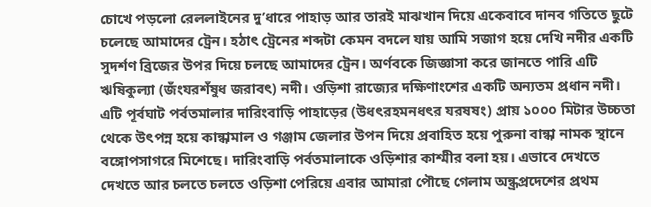চোখে পড়লো রেললাইনের দু’ধারে পাহাড় আর তারই মাঝখান দিয়ে একেবাবে দানব গতিতে ছুটে চলেছে আমাদের ট্রেন। হঠাৎ ট্রেনের শব্দটা কেমন বদলে যায় আমি সজাগ হয়ে দেখি নদীর একটি সুদর্শণ ব্রিজের উপর দিয়ে চলছে আমাদের ট্রেন। অর্ণবকে জিজ্ঞাসা করে জানতে পারি এটি ঋষিকুল্যা (জঁংযরশঁষুধ জরাবৎ) নদী। ওড়িশা রাজ্যের দক্ষিণাংশের একটি অন্যতম প্রধান নদী। এটি পূর্বঘাট পর্বতমালার দারিংবাড়ি পাহাড়ের (উধৎরহমনধৎর যরষষং) প্রায় ১০০০ মিটার উচ্চতা থেকে উৎপন্ন হয়ে কান্ধামাল ও গঞ্জাম জেলার উপন দিয়ে প্রবাহিত হয়ে পুরুনা বান্ধা নামক স্থানে বঙ্গোপসাগরে মিশেছে। দারিংবাড়ি পর্বতমালাকে ওড়িশার কাশ্মীর বলা হয়। এভাবে দেখতে দেখতে আর চলতে চলতে ওড়িশা পেরিয়ে এবার আমারা পৌছে গেলাম অন্ধ্রপ্রদেশের প্রথম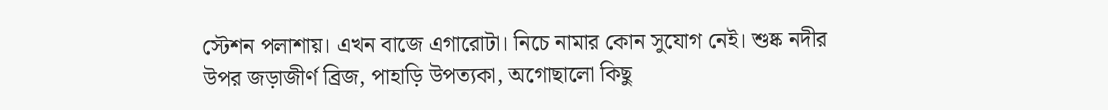স্টেশন পলাশায়। এখন বাজে এগারোটা। নিচে নামার কোন সুযোগ নেই। শুষ্ক নদীর উপর জড়াজীর্ণ ব্রিজ, পাহাড়ি উপত্যকা, অগোছালো কিছু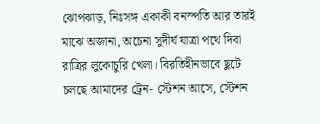ঝোপঝাড়, নিঃসঙ্গ একাকী বনস্পতি আর তারই মাঝে অজানা, অচেনা সুদীর্ঘ যাত্রা পথে দিবা রাত্রির লুকোচুরি খেলা। বিরতিহীনভাবে ছুটে চলছে আমাদের ট্রেন- স্টেশন আসে, স্টেশন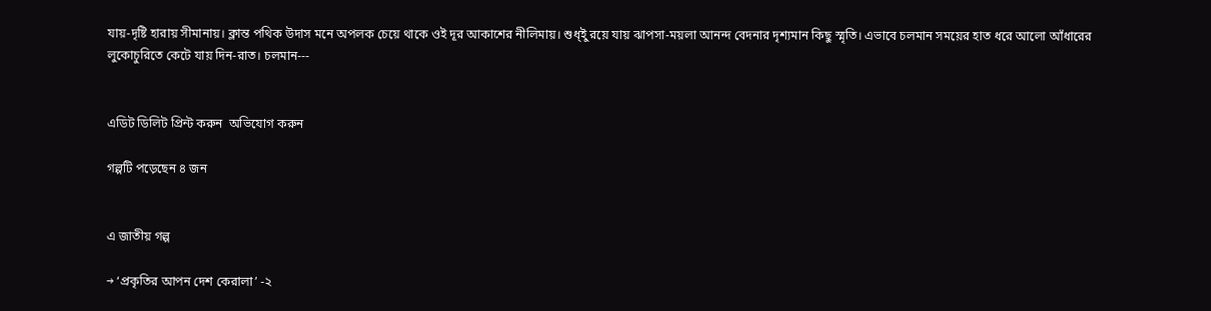যায়-দৃষ্টি হারায় সীমানায়। ক্লান্ত পথিক উদাস মনে অপলক চেয়ে থাকে ওই দূর আকাশের নীলিমায়। শুধ্ইু রয়ে যায় ঝাপসা-ময়লা আনন্দ বেদনার দৃশ্যমান কিছু স্মৃতি। এভাবে চলমান সময়ের হাত ধরে আলো আঁধারের লুকোচুরিতে কেটে যায় দিন-রাত। চলমান---


এডিট ডিলিট প্রিন্ট করুন  অভিযোগ করুন

গল্পটি পড়েছেন ৪ জন


এ জাতীয় গল্প

→ ‘প্রকৃতির আপন দেশ কেরালা’ -২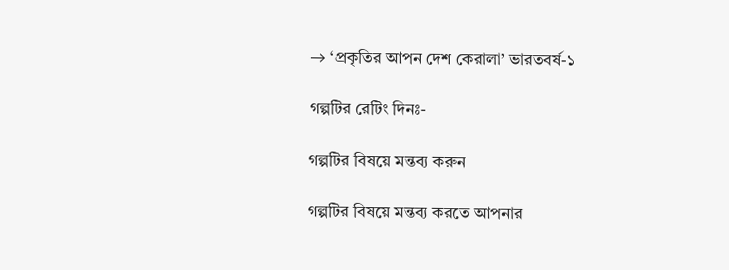→ ‘প্রকৃতির আপন দেশ কেরালা’ ভারতবর্ষ-১

গল্পটির রেটিং দিনঃ-

গল্পটির বিষয়ে মন্তব্য করুন

গল্পটির বিষয়ে মন্তব্য করতে আপনার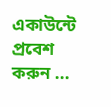একাউন্টে প্রবেশ করুন ...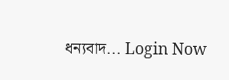ধন্যবাদ... Login Now